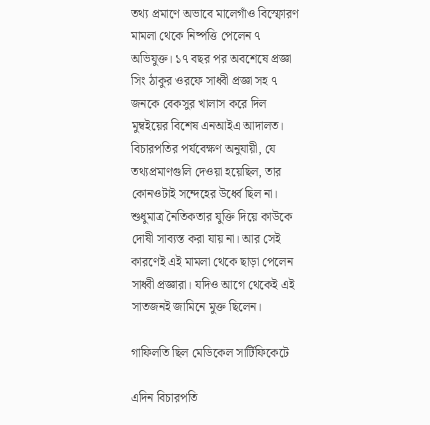তথ্য প্রমাণে অভাবে মালেগাঁও বিস্ফোরণ মামলা থেকে নিষ্পত্তি পেলেন ৭ অভিযুক্ত। ১৭ বছর পর অবশেষে প্রজ্ঞা সিং ঠাকুর ওরফে সাধ্বী প্রজ্ঞা সহ ৭ জনকে বেকসুর খালাস করে দিল মুম্বইয়ের বিশেষ এনআইএ আদালত। বিচারপতির পর্যবেক্ষণ অনুযায়ী, যে তথ্যপ্রমাণগুলি দেওয়া হয়েছিল, তার কোনওটাই সন্দেহের উর্ধ্বে ছিল না। শুধুমাত্র নৈতিকতার যুক্তি দিয়ে কাউকে দোষী সাব্যস্ত করা যায় না। আর সেই কারণেই এই মামলা থেকে ছাড়া পেলেন সাধ্বী প্রজ্ঞারা। যদিও আগে থেকেই এই সাতজনই জামিনে মুক্ত ছিলেন।

গাফিলতি ছিল মেডিকেল সার্টিফিকেটে

এদিন বিচারপতি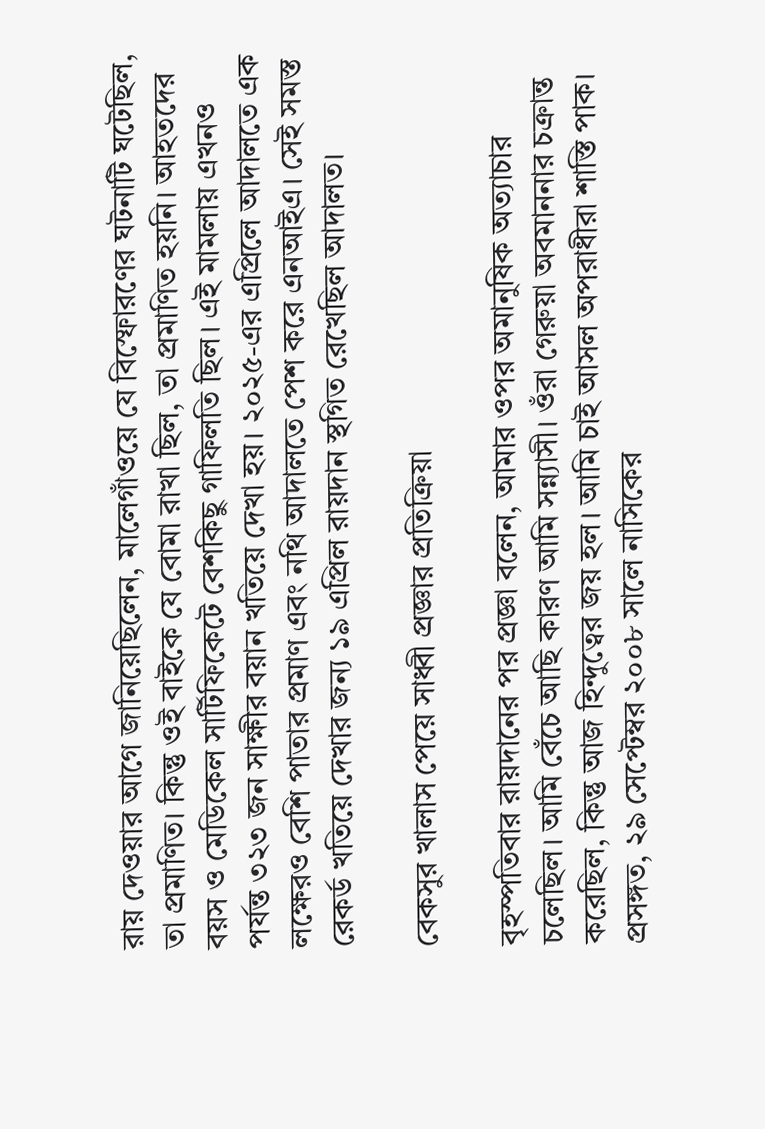রায় দেওয়ার আগে জানিয়েছিলেন, মালেগাঁওয়ে যে বিস্ফোরণের ঘটনাটি ঘটেছিল, তা প্রমাণিত। কিন্তু ওই বাইকে যে বোমা রাখা ছিল, তা প্রমাণিত হয়নি। আহতদের বয়স ও মেডিকেল সার্টিফিকেটে বেশকিছু গাফিলতি ছিল। এই মামলায় এখনও পর্যন্ত ৩২৩ জন সাক্ষীর বয়ান খতিয়ে দেখা হয়। ২০২৫-এর এপ্রিলে আদালতে এক লক্ষেরও বেশি পাতার প্রমাণ এবং নথি আদালতে পেশ করে এনআইএ। সেই সমস্ত রেকর্ড খতিয়ে দেখার জন্য ১৯ এপ্রিল রায়দান স্থগিত রেখেছিল আদালত।

বেকসুর খালাস পেয়ে সাধ্বী প্রজ্ঞার প্রতিক্রিয়া

বৃহস্পতিবার রায়দানের পর প্রজ্ঞা বলেন, আমার ওপর অমানুষিক অত্যাচার চলেছিল। আমি বেঁচে আছি কারণ আমি সন্ন্যাসী। ওঁরা গেরুয়া অবমাননার চক্রান্ত করেছিল, কিন্তু আজ হিন্দুত্বের জয় হল। আমি চাই আসল অপরাধীরা শাস্তি পাক। প্রসঙ্গত, ২৯ সেপ্টেম্বর ২০০৮ সালে নাসিকের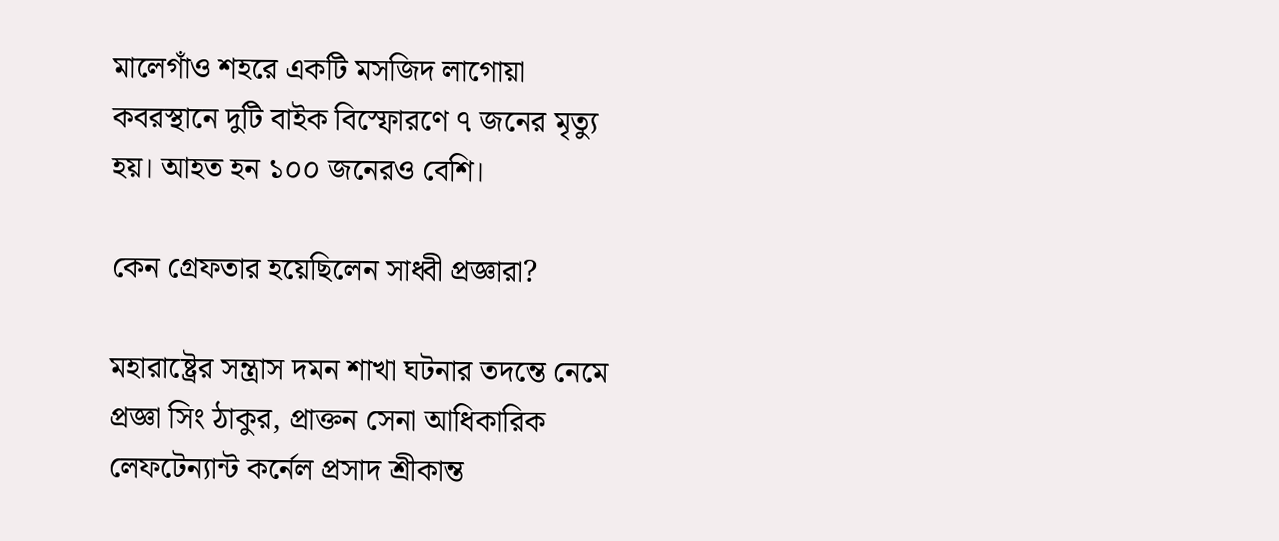মালেগাঁও শহরে একটি মসজিদ লাগোয়া কবরস্থানে দুটি বাইক বিস্ফোরণে ৭ জনের মৃত্যু হয়। আহত হন ১০০ জনেরও বেশি।

কেন গ্রেফতার হয়েছিলেন সাধ্বী প্রজ্ঞারা?

মহারাষ্ট্রের সন্ত্রাস দমন শাখা ঘটনার তদন্তে নেমে প্রজ্ঞা সিং ঠাকুর, প্রাক্তন সেনা আধিকারিক লেফটেন্যান্ট কর্নেল প্রসাদ শ্রীকান্ত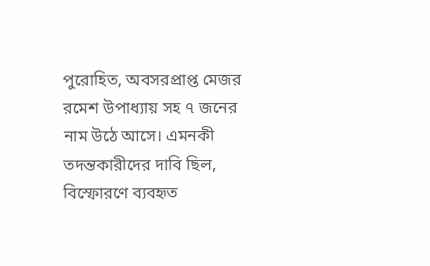পুরোহিত, অবসরপ্রাপ্ত মেজর রমেশ উপাধ্যায় সহ ৭ জনের নাম উঠে আসে। এমনকী তদন্তকারীদের দাবি ছিল, বিস্ফোরণে ব্যবহৃত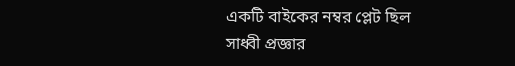একটি বাইকের নম্বর প্লেট ছিল সাধ্বী প্রজ্ঞার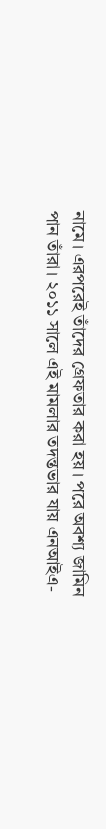নামে। এরপরেই তাঁদের গ্রেফতার করা হয়। পরে অবশ্য জামিন পান তাঁরা। ২০১১ সালে এই মামলার তদন্তভার যায় এনআইএ-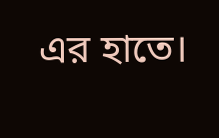এর হাতে।